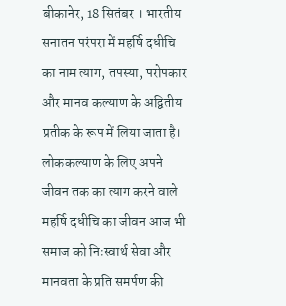बीकानेर, 18 सितंबर । भारतीय सनातन परंपरा में महर्षि दधीचि का नाम त्याग, तपस्या, परोपकार और मानव कल्याण के अद्वितीय प्रतीक के रूप में लिया जाता है। लोककल्याण के लिए अपने जीवन तक का त्याग करने वाले महर्षि दधीचि का जीवन आज भी समाज को निःस्वार्थ सेवा और मानवता के प्रति समर्पण की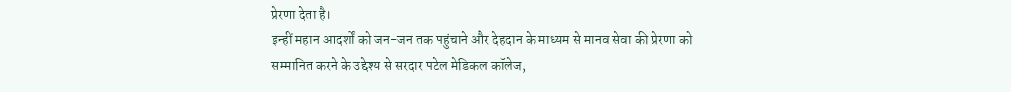प्रेरणा देता है।
इन्हीं महान आदर्शों को जन-जन तक पहुंचाने और देहदान के माध्यम से मानव सेवा की प्रेरणा को सम्मानित करने के उद्देश्य से सरदार पटेल मेडिकल कॉलेज,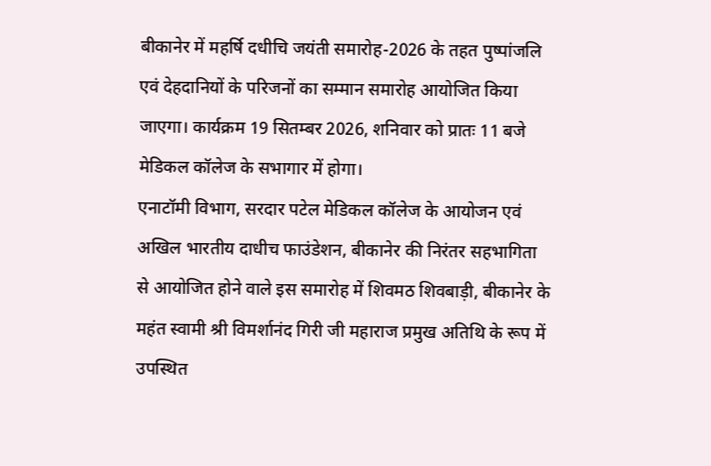बीकानेर में महर्षि दधीचि जयंती समारोह-2026 के तहत पुष्पांजलि एवं देहदानियों के परिजनों का सम्मान समारोह आयोजित किया जाएगा। कार्यक्रम 19 सितम्बर 2026, शनिवार को प्रातः 11 बजे मेडिकल कॉलेज के सभागार में होगा।
एनाटॉमी विभाग, सरदार पटेल मेडिकल कॉलेज के आयोजन एवं अखिल भारतीय दाधीच फाउंडेशन, बीकानेर की निरंतर सहभागिता से आयोजित होने वाले इस समारोह में शिवमठ शिवबाड़ी, बीकानेर के महंत स्वामी श्री विमर्शानंद गिरी जी महाराज प्रमुख अतिथि के रूप में उपस्थित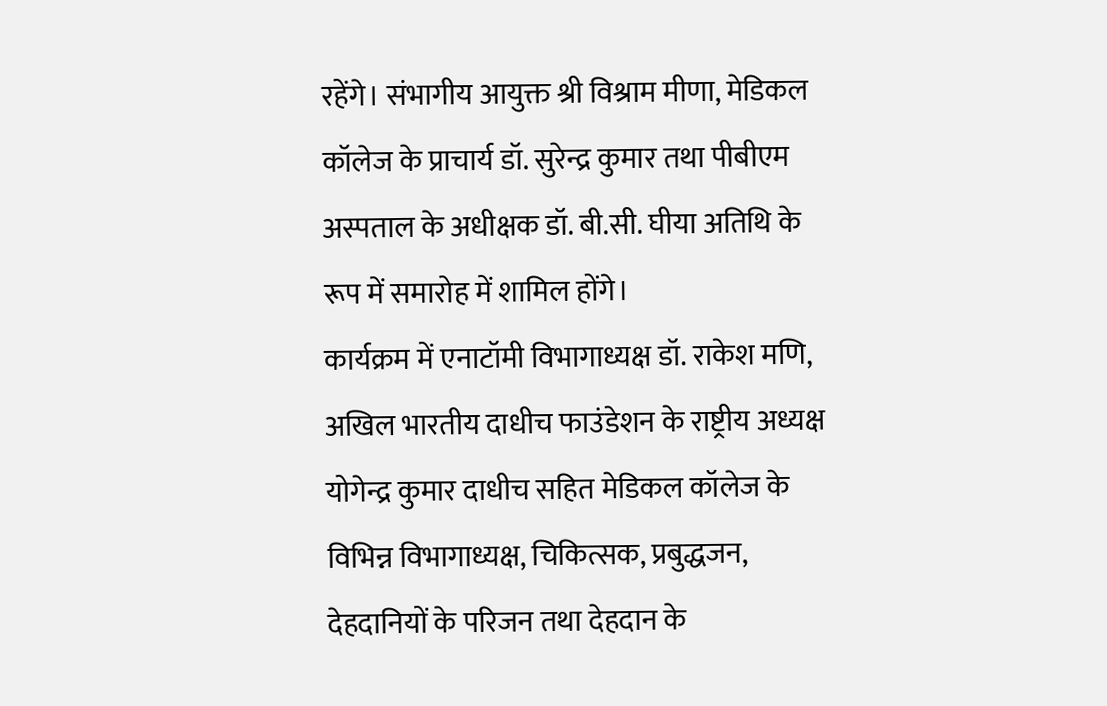रहेंगे। संभागीय आयुक्त श्री विश्राम मीणा, मेडिकल कॉलेज के प्राचार्य डॉ. सुरेन्द्र कुमार तथा पीबीएम अस्पताल के अधीक्षक डॉ. बी.सी. घीया अतिथि के रूप में समारोह में शामिल होंगे।
कार्यक्रम में एनाटॉमी विभागाध्यक्ष डॉ. राकेश मणि, अखिल भारतीय दाधीच फाउंडेशन के राष्ट्रीय अध्यक्ष योगेन्द्र कुमार दाधीच सहित मेडिकल कॉलेज के विभिन्न विभागाध्यक्ष, चिकित्सक, प्रबुद्धजन, देहदानियों के परिजन तथा देहदान के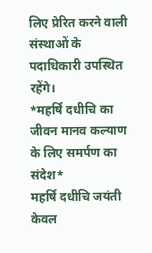लिए प्रेरित करने वाली संस्थाओं के पदाधिकारी उपस्थित रहेंगे।
*महर्षि दधीचि का जीवन मानव कल्याण के लिए समर्पण का संदेश*
महर्षि दधीचि जयंती केवल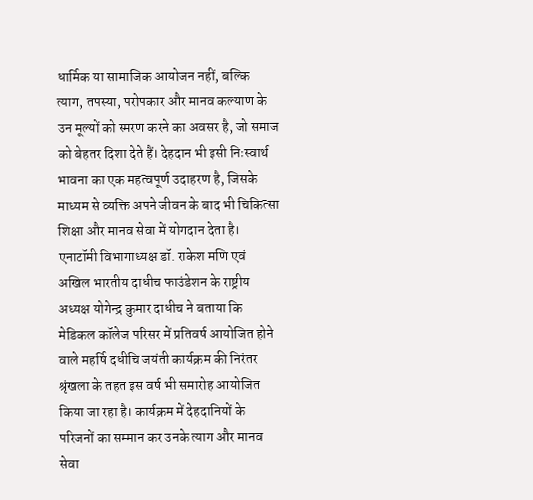धार्मिक या सामाजिक आयोजन नहीं, बल्कि त्याग, तपस्या, परोपकार और मानव कल्याण के उन मूल्यों को स्मरण करने का अवसर है, जो समाज को बेहतर दिशा देते हैं। देहदान भी इसी निःस्वार्थ भावना का एक महत्वपूर्ण उदाहरण है, जिसके माध्यम से व्यक्ति अपने जीवन के बाद भी चिकित्सा शिक्षा और मानव सेवा में योगदान देता है।
एनाटॉमी विभागाध्यक्ष डॉ. राकेश मणि एवं अखिल भारतीय दाधीच फाउंडेशन के राष्ट्रीय अध्यक्ष योगेन्द्र कुमार दाधीच ने बताया कि मेडिकल कॉलेज परिसर में प्रतिवर्ष आयोजित होने वाले महर्षि दधीचि जयंती कार्यक्रम की निरंतर श्रृंखला के तहत इस वर्ष भी समारोह आयोजित किया जा रहा है। कार्यक्रम में देहदानियों के परिजनों का सम्मान कर उनके त्याग और मानव सेवा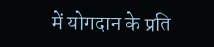में योगदान के प्रति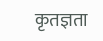कृतज्ञता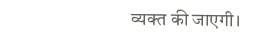व्यक्त की जाएगी।